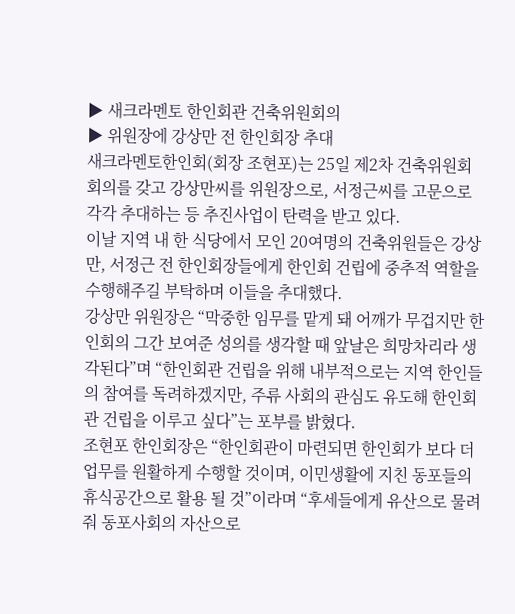▶ 새크라멘토 한인회관 건축위원회의
▶ 위원장에 강상만 전 한인회장 추대
새크라멘토한인회(회장 조현포)는 25일 제2차 건축위원회 회의를 갖고 강상만씨를 위원장으로, 서정근씨를 고문으로 각각 추대하는 등 추진사업이 탄력을 받고 있다.
이날 지역 내 한 식당에서 모인 20여명의 건축위원들은 강상만, 서정근 전 한인회장들에게 한인회 건립에 중추적 역할을 수행해주길 부탁하며 이들을 추대했다.
강상만 위원장은 “막중한 임무를 맡게 돼 어깨가 무겁지만 한인회의 그간 보여준 성의를 생각할 때 앞날은 희망차리라 생각된다”며 “한인회관 건립을 위해 내부적으로는 지역 한인들의 참여를 독려하겠지만, 주류 사회의 관심도 유도해 한인회관 건립을 이루고 싶다”는 포부를 밝혔다.
조현포 한인회장은 “한인회관이 마련되면 한인회가 보다 더 업무를 원활하게 수행할 것이며, 이민생활에 지친 동포들의 휴식공간으로 활용 될 것”이라며 “후세들에게 유산으로 물려줘 동포사회의 자산으로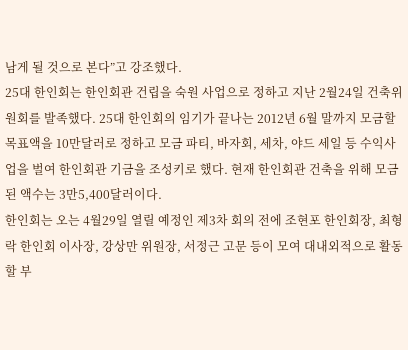남게 될 것으로 본다”고 강조했다.
25대 한인회는 한인회관 건립을 숙원 사업으로 정하고 지난 2월24일 건축위원회를 발족했다. 25대 한인회의 임기가 끝나는 2012년 6월 말까지 모금할 목표액을 10만달러로 정하고 모금 파티, 바자회, 세차, 야드 세일 등 수익사업을 벌여 한인회관 기금을 조성키로 했다. 현재 한인회관 건축을 위해 모금된 액수는 3만5,400달러이다.
한인회는 오는 4월29일 열릴 예정인 제3차 회의 전에 조현포 한인회장, 최형락 한인회 이사장, 강상만 위원장, 서정근 고문 등이 모여 대내외적으로 활동할 부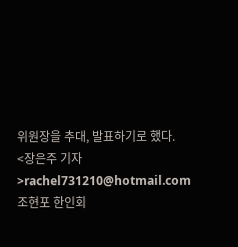위원장을 추대, 발표하기로 했다.
<장은주 기자>rachel731210@hotmail.com
조현포 한인회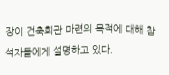장이 건축회관 마련의 목적에 대해 참석자들에게 설명하고 있다.